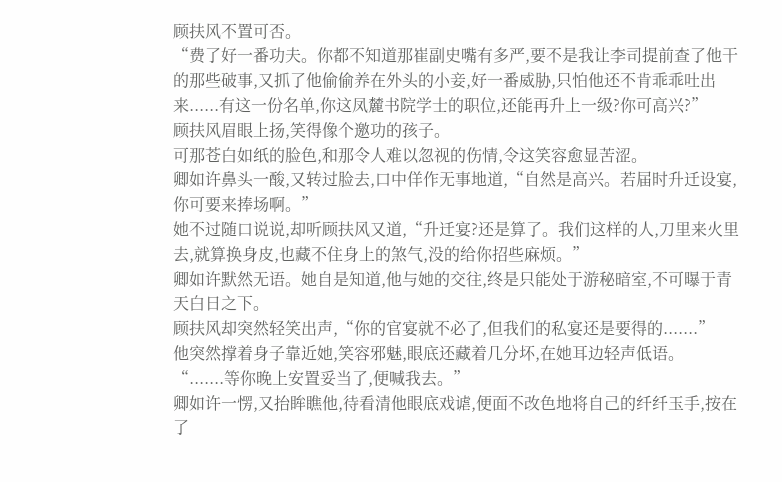顾扶风不置可否。
“费了好一番功夫。你都不知道那崔副史嘴有多严,要不是我让李司提前查了他干的那些破事,又抓了他偷偷养在外头的小妾,好一番威胁,只怕他还不肯乖乖吐出来......有这一份名单,你这凤麓书院学士的职位,还能再升上一级?你可高兴?”
顾扶风眉眼上扬,笑得像个邀功的孩子。
可那苍白如纸的脸色,和那令人难以忽视的伤情,令这笑容愈显苦涩。
卿如许鼻头一酸,又转过脸去,口中佯作无事地道,“自然是高兴。若届时升迁设宴,你可要来捧场啊。”
她不过随口说说,却听顾扶风又道,“升迁宴?还是算了。我们这样的人,刀里来火里去,就算换身皮,也藏不住身上的煞气,没的给你招些麻烦。”
卿如许默然无语。她自是知道,他与她的交往,终是只能处于游秘暗室,不可曝于青天白日之下。
顾扶风却突然轻笑出声,“你的官宴就不必了,但我们的私宴还是要得的.......”
他突然撑着身子靠近她,笑容邪魅,眼底还藏着几分坏,在她耳边轻声低语。
“.......等你晚上安置妥当了,便喊我去。”
卿如许一愣,又抬眸瞧他,待看清他眼底戏谑,便面不改色地将自己的纤纤玉手,按在了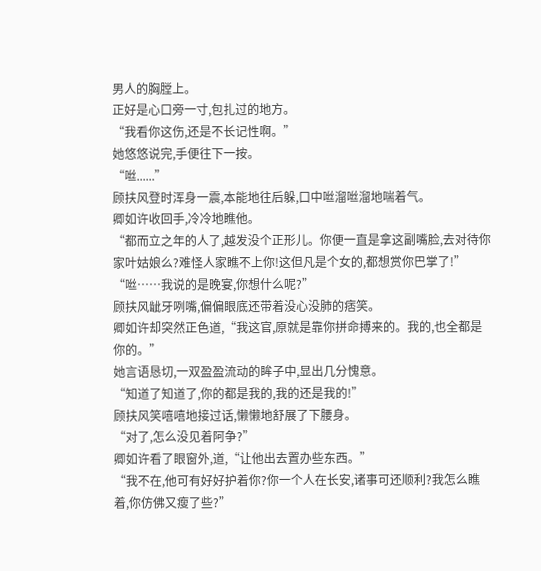男人的胸膛上。
正好是心口旁一寸,包扎过的地方。
“我看你这伤,还是不长记性啊。”
她悠悠说完,手便往下一按。
“咝......”
顾扶风登时浑身一震,本能地往后躲,口中咝溜咝溜地喘着气。
卿如许收回手,冷冷地瞧他。
“都而立之年的人了,越发没个正形儿。你便一直是拿这副嘴脸,去对待你家叶姑娘么?难怪人家瞧不上你!这但凡是个女的,都想赏你巴掌了!”
“咝……我说的是晚宴,你想什么呢?”
顾扶风龇牙咧嘴,偏偏眼底还带着没心没肺的痞笑。
卿如许却突然正色道,“我这官,原就是靠你拼命搏来的。我的,也全都是你的。”
她言语恳切,一双盈盈流动的眸子中,显出几分愧意。
“知道了知道了,你的都是我的,我的还是我的!”
顾扶风笑嘻嘻地接过话,懒懒地舒展了下腰身。
“对了,怎么没见着阿争?”
卿如许看了眼窗外,道,“让他出去置办些东西。”
“我不在,他可有好好护着你?你一个人在长安,诸事可还顺利?我怎么瞧着,你仿佛又瘦了些?”